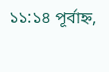১১:১৪ পূর্বাহ্ন,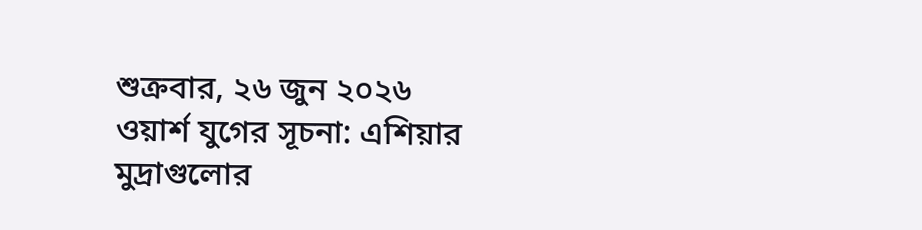শুক্রবার, ২৬ জুন ২০২৬
ওয়ার্শ যুগের সূচনা: এশিয়ার মুদ্রাগুলোর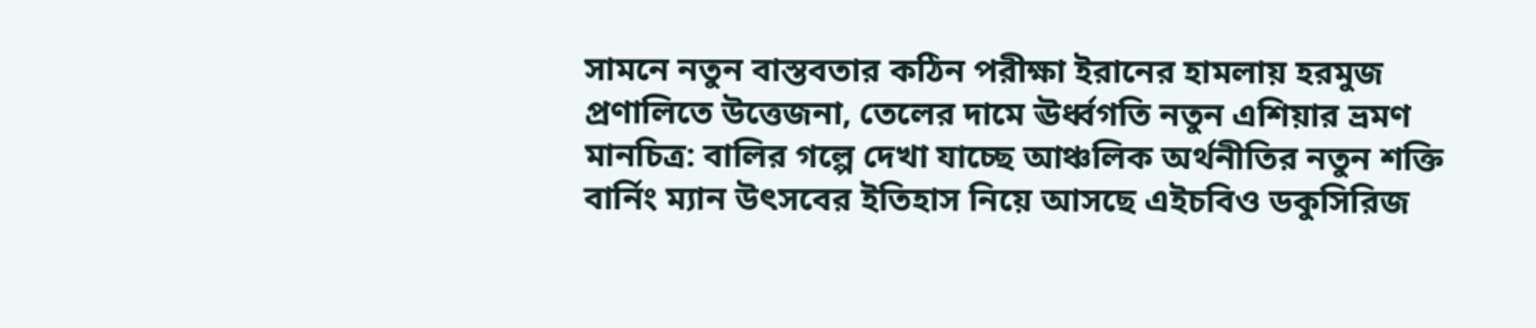সামনে নতুন বাস্তবতার কঠিন পরীক্ষা ইরানের হামলায় হরমুজ প্রণালিতে উত্তেজনা, তেলের দামে ঊর্ধ্বগতি নতুন এশিয়ার ভ্রমণ মানচিত্র: বালির গল্পে দেখা যাচ্ছে আঞ্চলিক অর্থনীতির নতুন শক্তি বার্নিং ম্যান উৎসবের ইতিহাস নিয়ে আসছে এইচবিও ডকুসিরিজ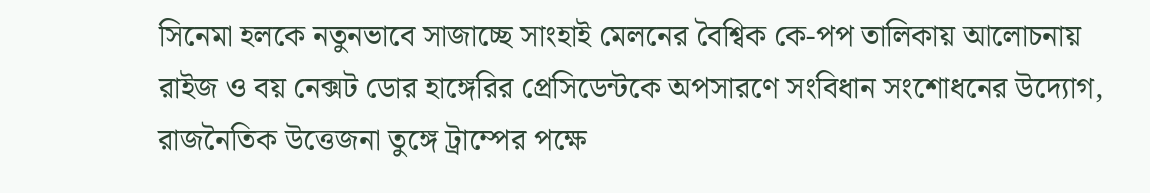সিনেমা হলকে নতুনভাবে সাজাচ্ছে সাংহাই মেলনের বৈশ্বিক কে-পপ তালিকায় আলোচনায় রাইজ ও বয় নেক্সট ডোর হাঙ্গেরির প্রেসিডেন্টকে অপসারণে সংবিধান সংশোধনের উদ্যোগ, রাজনৈতিক উত্তেজনা তুঙ্গে ট্রাম্পের পক্ষে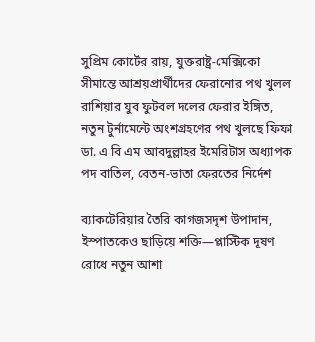সুপ্রিম কোর্টের রায়, যুক্তরাষ্ট্র-মেক্সিকো সীমান্তে আশ্রয়প্রার্থীদের ফেরানোর পথ খুলল রাশিয়ার যুব ফুটবল দলের ফেরার ইঙ্গিত, নতুন টুর্নামেন্টে অংশগ্রহণের পথ খুলছে ফিফা ডা. এ বি এম আবদুল্লাহর ইমেরিটাস অধ্যাপক পদ বাতিল, বেতন-ভাতা ফেরতের নির্দেশ

ব্যাকটেরিয়ার তৈরি কাগজসদৃশ উপাদান, ইস্পাতকেও ছাড়িয়ে শক্তি—প্লাস্টিক দূষণ রোধে নতুন আশা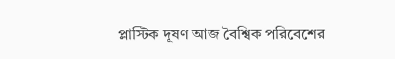প্লাস্টিক দূষণ আজ বৈশ্বিক পরিবেশের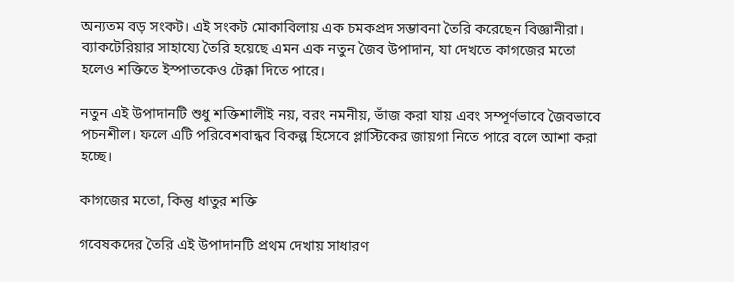অন্যতম বড় সংকট। এই সংকট মোকাবিলায় এক চমকপ্রদ সম্ভাবনা তৈরি করেছেন বিজ্ঞানীরা। ব্যাকটেরিয়ার সাহায্যে তৈরি হয়েছে এমন এক নতুন জৈব উপাদান, যা দেখতে কাগজের মতো হলেও শক্তিতে ইস্পাতকেও টেক্কা দিতে পারে।

নতুন এই উপাদানটি শুধু শক্তিশালীই নয়, বরং নমনীয়, ভাঁজ করা যায় এবং সম্পূর্ণভাবে জৈবভাবে পচনশীল। ফলে এটি পরিবেশবান্ধব বিকল্প হিসেবে প্লাস্টিকের জায়গা নিতে পারে বলে আশা করা হচ্ছে।

কাগজের মতো, কিন্তু ধাতুর শক্তি

গবেষকদের তৈরি এই উপাদানটি প্রথম দেখায় সাধারণ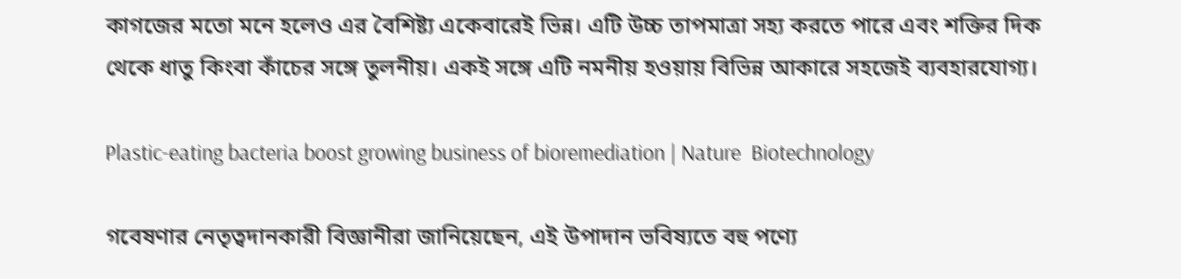কাগজের মতো মনে হলেও এর বৈশিষ্ট্য একেবারেই ভিন্ন। এটি উচ্চ তাপমাত্রা সহ্য করতে পারে এবং শক্তির দিক থেকে ধাতু কিংবা কাঁচের সঙ্গে তুলনীয়। একই সঙ্গে এটি নমনীয় হওয়ায় বিভিন্ন আকারে সহজেই ব্যবহারযোগ্য।

Plastic-eating bacteria boost growing business of bioremediation | Nature  Biotechnology

গবেষণার নেতৃত্বদানকারী বিজ্ঞানীরা জানিয়েছেন, এই উপাদান ভবিষ্যতে বহু পণ্যে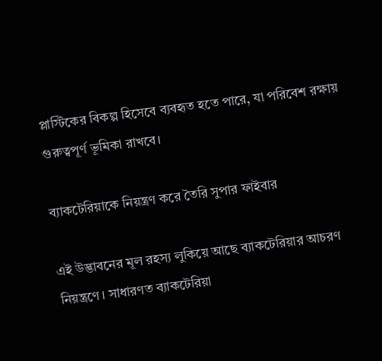প্লাস্টিকের বিকল্প হিসেবে ব্যবহৃত হতে পারে, যা পরিবেশ রক্ষায় গুরুত্বপূর্ণ ভূমিকা রাখবে।

ব্যাকটেরিয়াকে নিয়ন্ত্রণ করে তৈরি সুপার ফাইবার

এই উদ্ভাবনের মূল রহস্য লুকিয়ে আছে ব্যাকটেরিয়ার আচরণ নিয়ন্ত্রণে। সাধারণত ব্যাকটেরিয়া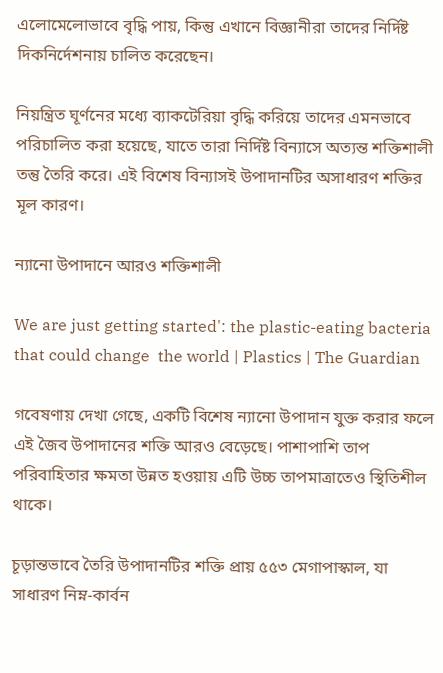এলোমেলোভাবে বৃদ্ধি পায়, কিন্তু এখানে বিজ্ঞানীরা তাদের নির্দিষ্ট দিকনির্দেশনায় চালিত করেছেন।

নিয়ন্ত্রিত ঘূর্ণনের মধ্যে ব্যাকটেরিয়া বৃদ্ধি করিয়ে তাদের এমনভাবে পরিচালিত করা হয়েছে, যাতে তারা নির্দিষ্ট বিন্যাসে অত্যন্ত শক্তিশালী তন্তু তৈরি করে। এই বিশেষ বিন্যাসই উপাদানটির অসাধারণ শক্তির মূল কারণ।

ন্যানো উপাদানে আরও শক্তিশালী

We are just getting started': the plastic-eating bacteria that could change  the world | Plastics | The Guardian

গবেষণায় দেখা গেছে, একটি বিশেষ ন্যানো উপাদান যুক্ত করার ফলে এই জৈব উপাদানের শক্তি আরও বেড়েছে। পাশাপাশি তাপ পরিবাহিতার ক্ষমতা উন্নত হওয়ায় এটি উচ্চ তাপমাত্রাতেও স্থিতিশীল থাকে।

চূড়ান্তভাবে তৈরি উপাদানটির শক্তি প্রায় ৫৫৩ মেগাপাস্কাল, যা সাধারণ নিম্ন-কার্বন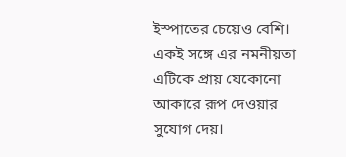ইস্পাতের চেয়েও বেশি। একই সঙ্গে এর নমনীয়তা এটিকে প্রায় যেকোনো আকারে রূপ দেওয়ার সুযোগ দেয়।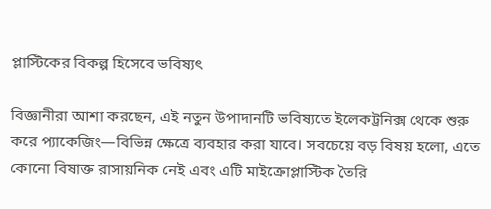প্লাস্টিকের বিকল্প হিসেবে ভবিষ্যৎ

বিজ্ঞানীরা আশা করছেন, এই নতুন উপাদানটি ভবিষ্যতে ইলেকট্রনিক্স থেকে শুরু করে প্যাকেজিং—বিভিন্ন ক্ষেত্রে ব্যবহার করা যাবে। সবচেয়ে বড় বিষয় হলো, এতে কোনো বিষাক্ত রাসায়নিক নেই এবং এটি মাইক্রোপ্লাস্টিক তৈরি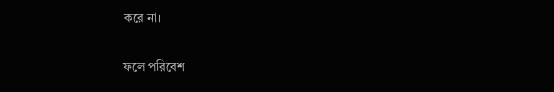করে না।

ফলে পরিবেশ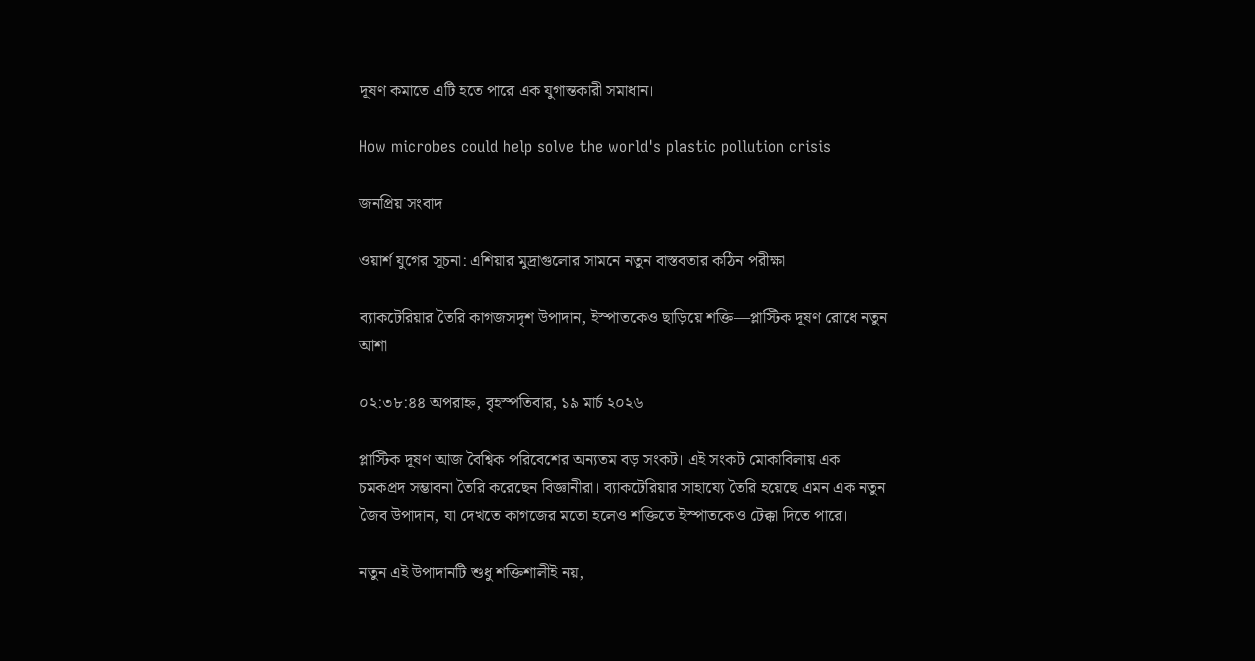দূষণ কমাতে এটি হতে পারে এক যুগান্তকারী সমাধান।

How microbes could help solve the world's plastic pollution crisis

জনপ্রিয় সংবাদ

ওয়ার্শ যুগের সূচনা: এশিয়ার মুদ্রাগুলোর সামনে নতুন বাস্তবতার কঠিন পরীক্ষা

ব্যাকটেরিয়ার তৈরি কাগজসদৃশ উপাদান, ইস্পাতকেও ছাড়িয়ে শক্তি—প্লাস্টিক দূষণ রোধে নতুন আশা

০২:৩৮:৪৪ অপরাহ্ন, বৃহস্পতিবার, ১৯ মার্চ ২০২৬

প্লাস্টিক দূষণ আজ বৈশ্বিক পরিবেশের অন্যতম বড় সংকট। এই সংকট মোকাবিলায় এক চমকপ্রদ সম্ভাবনা তৈরি করেছেন বিজ্ঞানীরা। ব্যাকটেরিয়ার সাহায্যে তৈরি হয়েছে এমন এক নতুন জৈব উপাদান, যা দেখতে কাগজের মতো হলেও শক্তিতে ইস্পাতকেও টেক্কা দিতে পারে।

নতুন এই উপাদানটি শুধু শক্তিশালীই নয়,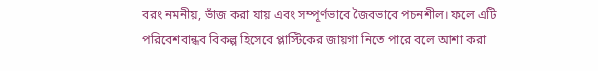বরং নমনীয়, ভাঁজ করা যায় এবং সম্পূর্ণভাবে জৈবভাবে পচনশীল। ফলে এটি পরিবেশবান্ধব বিকল্প হিসেবে প্লাস্টিকের জায়গা নিতে পারে বলে আশা করা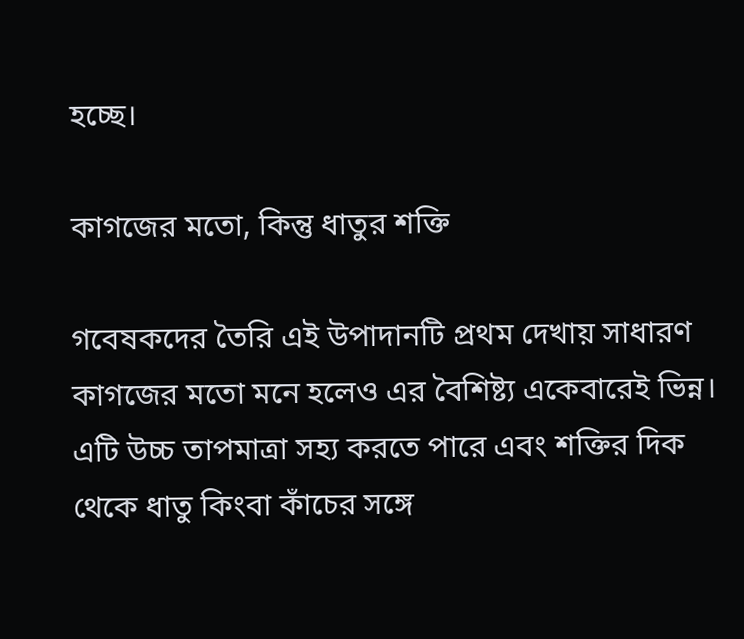হচ্ছে।

কাগজের মতো, কিন্তু ধাতুর শক্তি

গবেষকদের তৈরি এই উপাদানটি প্রথম দেখায় সাধারণ কাগজের মতো মনে হলেও এর বৈশিষ্ট্য একেবারেই ভিন্ন। এটি উচ্চ তাপমাত্রা সহ্য করতে পারে এবং শক্তির দিক থেকে ধাতু কিংবা কাঁচের সঙ্গে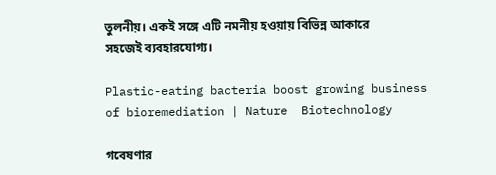তুলনীয়। একই সঙ্গে এটি নমনীয় হওয়ায় বিভিন্ন আকারে সহজেই ব্যবহারযোগ্য।

Plastic-eating bacteria boost growing business of bioremediation | Nature  Biotechnology

গবেষণার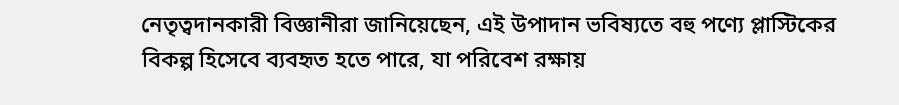নেতৃত্বদানকারী বিজ্ঞানীরা জানিয়েছেন, এই উপাদান ভবিষ্যতে বহু পণ্যে প্লাস্টিকের বিকল্প হিসেবে ব্যবহৃত হতে পারে, যা পরিবেশ রক্ষায়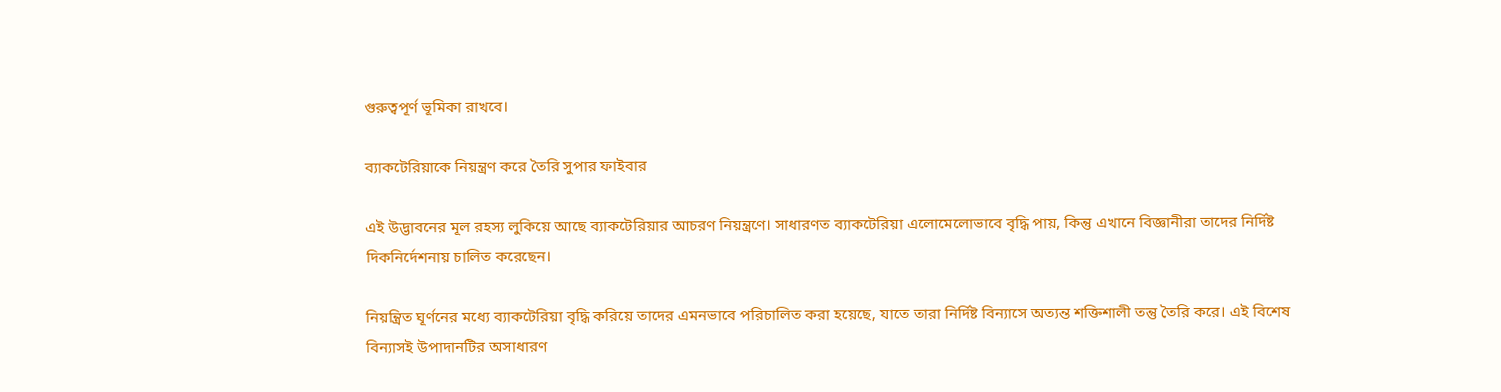গুরুত্বপূর্ণ ভূমিকা রাখবে।

ব্যাকটেরিয়াকে নিয়ন্ত্রণ করে তৈরি সুপার ফাইবার

এই উদ্ভাবনের মূল রহস্য লুকিয়ে আছে ব্যাকটেরিয়ার আচরণ নিয়ন্ত্রণে। সাধারণত ব্যাকটেরিয়া এলোমেলোভাবে বৃদ্ধি পায়, কিন্তু এখানে বিজ্ঞানীরা তাদের নির্দিষ্ট দিকনির্দেশনায় চালিত করেছেন।

নিয়ন্ত্রিত ঘূর্ণনের মধ্যে ব্যাকটেরিয়া বৃদ্ধি করিয়ে তাদের এমনভাবে পরিচালিত করা হয়েছে, যাতে তারা নির্দিষ্ট বিন্যাসে অত্যন্ত শক্তিশালী তন্তু তৈরি করে। এই বিশেষ বিন্যাসই উপাদানটির অসাধারণ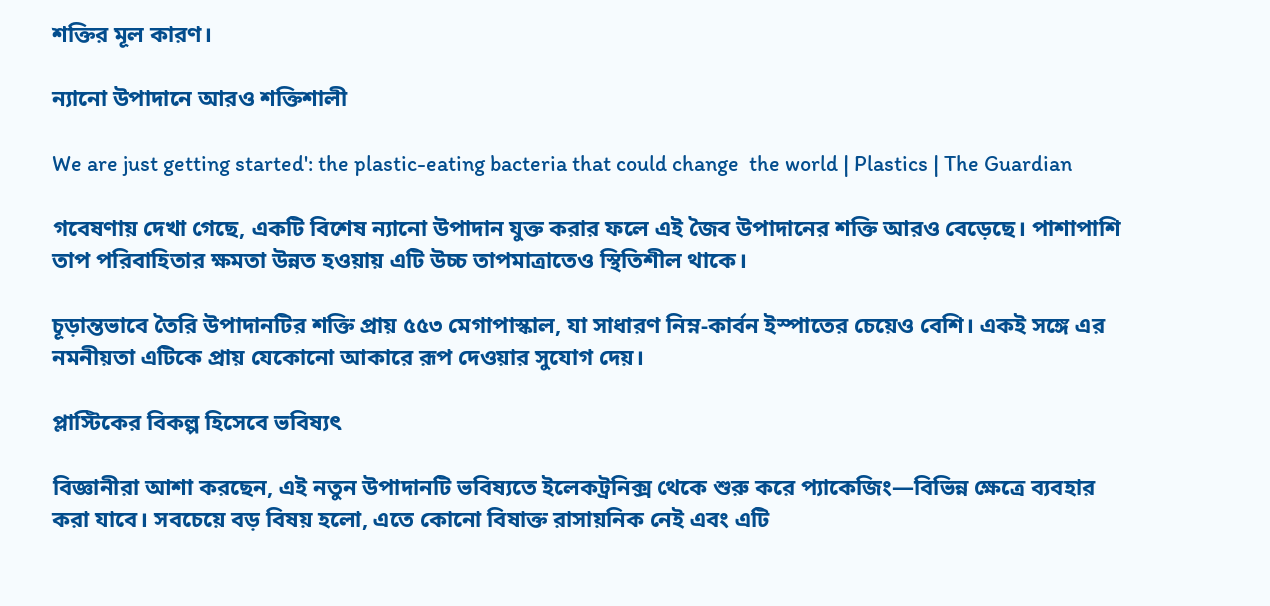শক্তির মূল কারণ।

ন্যানো উপাদানে আরও শক্তিশালী

We are just getting started': the plastic-eating bacteria that could change  the world | Plastics | The Guardian

গবেষণায় দেখা গেছে, একটি বিশেষ ন্যানো উপাদান যুক্ত করার ফলে এই জৈব উপাদানের শক্তি আরও বেড়েছে। পাশাপাশি তাপ পরিবাহিতার ক্ষমতা উন্নত হওয়ায় এটি উচ্চ তাপমাত্রাতেও স্থিতিশীল থাকে।

চূড়ান্তভাবে তৈরি উপাদানটির শক্তি প্রায় ৫৫৩ মেগাপাস্কাল, যা সাধারণ নিম্ন-কার্বন ইস্পাতের চেয়েও বেশি। একই সঙ্গে এর নমনীয়তা এটিকে প্রায় যেকোনো আকারে রূপ দেওয়ার সুযোগ দেয়।

প্লাস্টিকের বিকল্প হিসেবে ভবিষ্যৎ

বিজ্ঞানীরা আশা করছেন, এই নতুন উপাদানটি ভবিষ্যতে ইলেকট্রনিক্স থেকে শুরু করে প্যাকেজিং—বিভিন্ন ক্ষেত্রে ব্যবহার করা যাবে। সবচেয়ে বড় বিষয় হলো, এতে কোনো বিষাক্ত রাসায়নিক নেই এবং এটি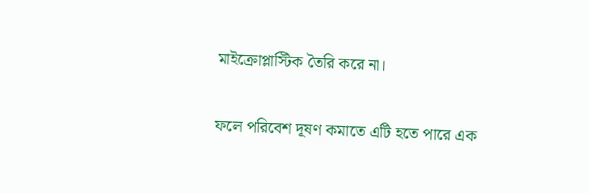মাইক্রোপ্লাস্টিক তৈরি করে না।

ফলে পরিবেশ দূষণ কমাতে এটি হতে পারে এক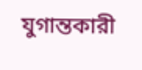যুগান্তকারী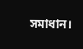সমাধান।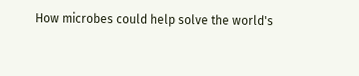How microbes could help solve the world's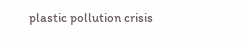plastic pollution crisis